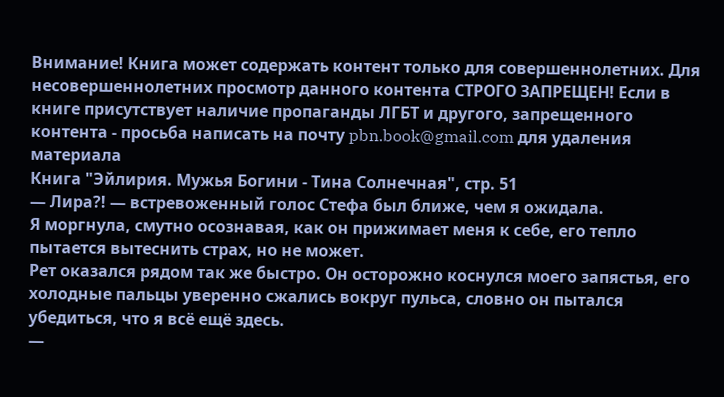Внимание! Книга может содержать контент только для совершеннолетних. Для несовершеннолетних просмотр данного контента СТРОГО ЗАПРЕЩЕН! Если в книге присутствует наличие пропаганды ЛГБТ и другого, запрещенного контента - просьба написать на почту pbn.book@gmail.com для удаления материала
Книга "Эйлирия. Мужья Богини - Тина Солнечная", стр. 51
— Лира?! — встревоженный голос Стефа был ближе, чем я ожидала.
Я моргнула, смутно осознавая, как он прижимает меня к себе, его тепло пытается вытеснить страх, но не может.
Рет оказался рядом так же быстро. Он осторожно коснулся моего запястья, его холодные пальцы уверенно сжались вокруг пульса, словно он пытался убедиться, что я всё ещё здесь.
—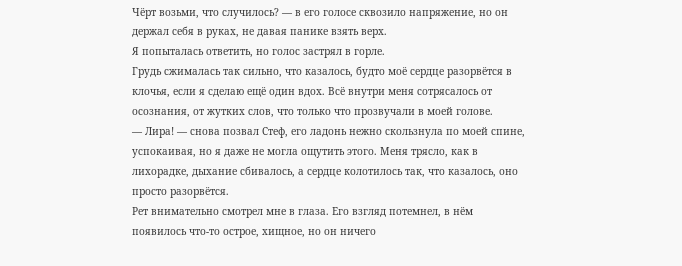Чёрт возьми, что случилось? — в его голосе сквозило напряжение, но он держал себя в руках, не давая панике взять верх.
Я попыталась ответить, но голос застрял в горле.
Грудь сжималась так сильно, что казалось, будто моё сердце разорвётся в клочья, если я сделаю ещё один вдох. Всё внутри меня сотрясалось от осознания, от жутких слов, что только что прозвучали в моей голове.
— Лира! — снова позвал Стеф, его ладонь нежно скользнула по моей спине, успокаивая, но я даже не могла ощутить этого. Меня трясло, как в лихорадке, дыхание сбивалось, а сердце колотилось так, что казалось, оно просто разорвётся.
Рет внимательно смотрел мне в глаза. Его взгляд потемнел, в нём появилось что-то острое, хищное, но он ничего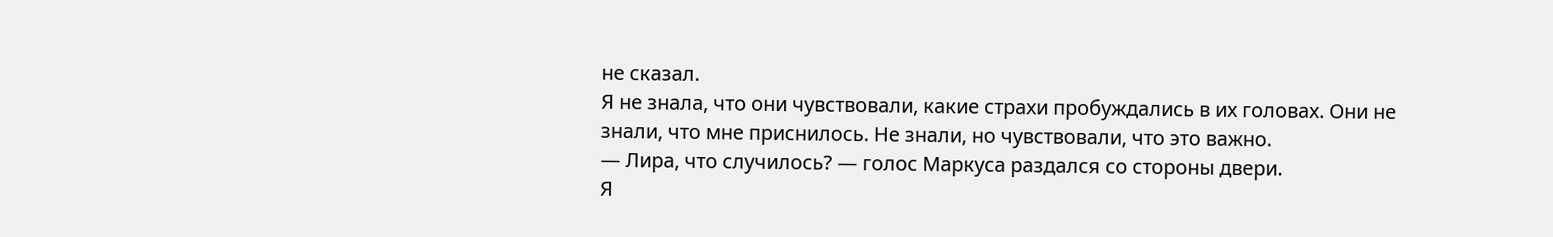не сказал.
Я не знала, что они чувствовали, какие страхи пробуждались в их головах. Они не знали, что мне приснилось. Не знали, но чувствовали, что это важно.
— Лира, что случилось? — голос Маркуса раздался со стороны двери.
Я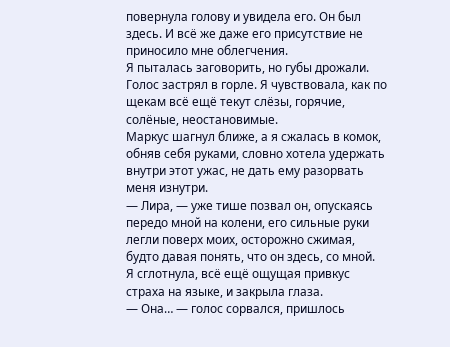повернула голову и увидела его. Он был здесь. И всё же даже его присутствие не приносило мне облегчения.
Я пыталась заговорить, но губы дрожали. Голос застрял в горле. Я чувствовала, как по щекам всё ещё текут слёзы, горячие, солёные, неостановимые.
Маркус шагнул ближе, а я сжалась в комок, обняв себя руками, словно хотела удержать внутри этот ужас, не дать ему разорвать меня изнутри.
— Лира, — уже тише позвал он, опускаясь передо мной на колени, его сильные руки легли поверх моих, осторожно сжимая, будто давая понять, что он здесь, со мной.
Я сглотнула, всё ещё ощущая привкус страха на языке, и закрыла глаза.
— Она… — голос сорвался, пришлось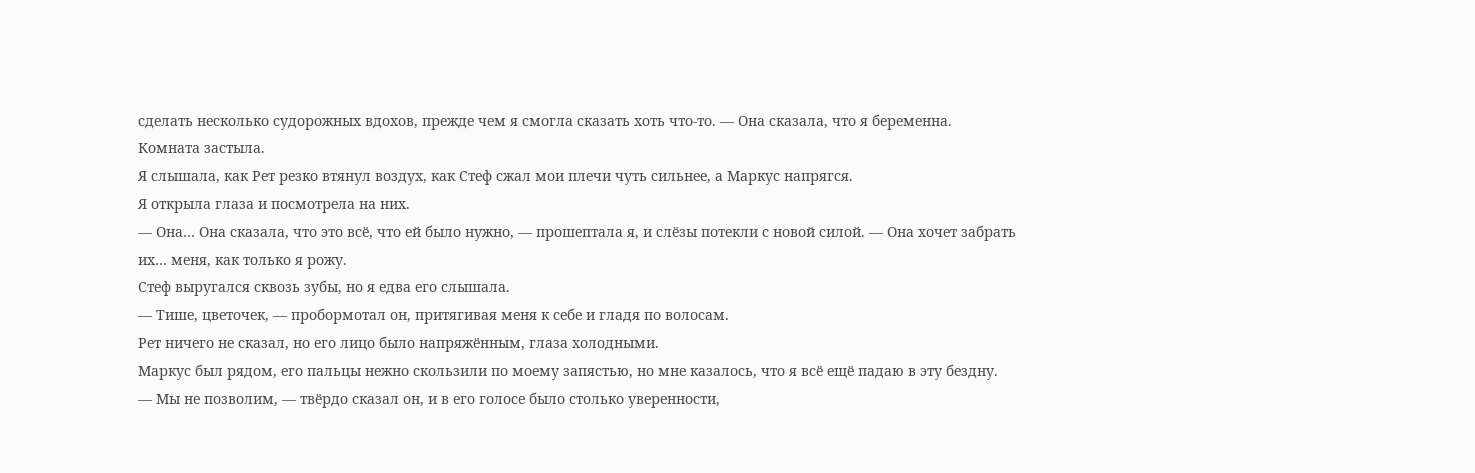сделать несколько судорожных вдохов, прежде чем я смогла сказать хоть что-то. — Она сказала, что я беременна.
Комната застыла.
Я слышала, как Рет резко втянул воздух, как Стеф сжал мои плечи чуть сильнее, а Маркус напрягся.
Я открыла глаза и посмотрела на них.
— Она… Она сказала, что это всё, что ей было нужно, — прошептала я, и слёзы потекли с новой силой. — Она хочет забрать их… меня, как только я рожу.
Стеф выругался сквозь зубы, но я едва его слышала.
— Тише, цветочек, — пробормотал он, притягивая меня к себе и гладя по волосам.
Рет ничего не сказал, но его лицо было напряжённым, глаза холодными.
Маркус был рядом, его пальцы нежно скользили по моему запястью, но мне казалось, что я всё ещё падаю в эту бездну.
— Мы не позволим, — твёрдо сказал он, и в его голосе было столько уверенности,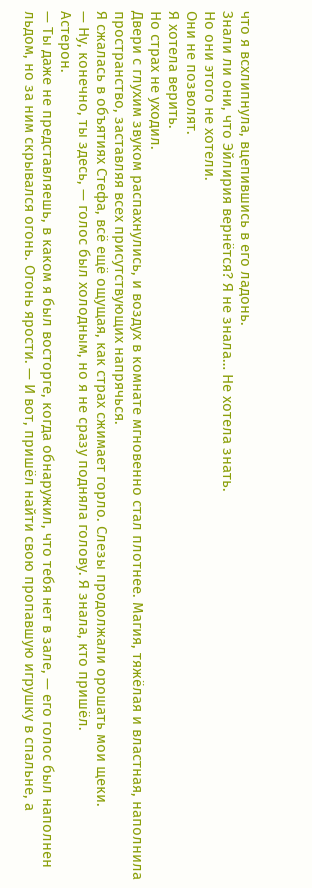что я всхлипнула, вцепившись в его ладонь.
Знали ли они, что Эйлирия вернётся? Я не знала… Не хотела знать.
Но они этого не хотели.
Они не позволят.
Я хотела верить.
Но страх не уходил.
Двери с глухим звуком распахнулись, и воздух в комнате мгновенно стал плотнее. Магия, тяжёлая и властная, наполнила пространство, заставляя всех присутствующих напрячься.
Я сжалась в объятиях Стефа, всё ещё ощущая, как страх сжимает горло. Слезы продолжали орошать мои щеки.
— Ну, конечно, ты здесь, — голос был холодным, но я не сразу подняла голову. Я знала, кто пришёл.
Астерон.
— Ты даже не представляешь, в каком я был восторге, когда обнаружил, что тебя нет в зале, — его голос был наполнен льдом, но за ним скрывался огонь. Огонь ярости. — И вот, пришёл найти свою пропавшую игрушку в спальне, а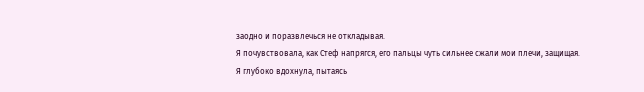заодно и поразвлечься не откладывая.
Я почувствовала, как Стеф напрягся, его пальцы чуть сильнее сжали мои плечи, защищая.
Я глубоко вдохнула, пытаясь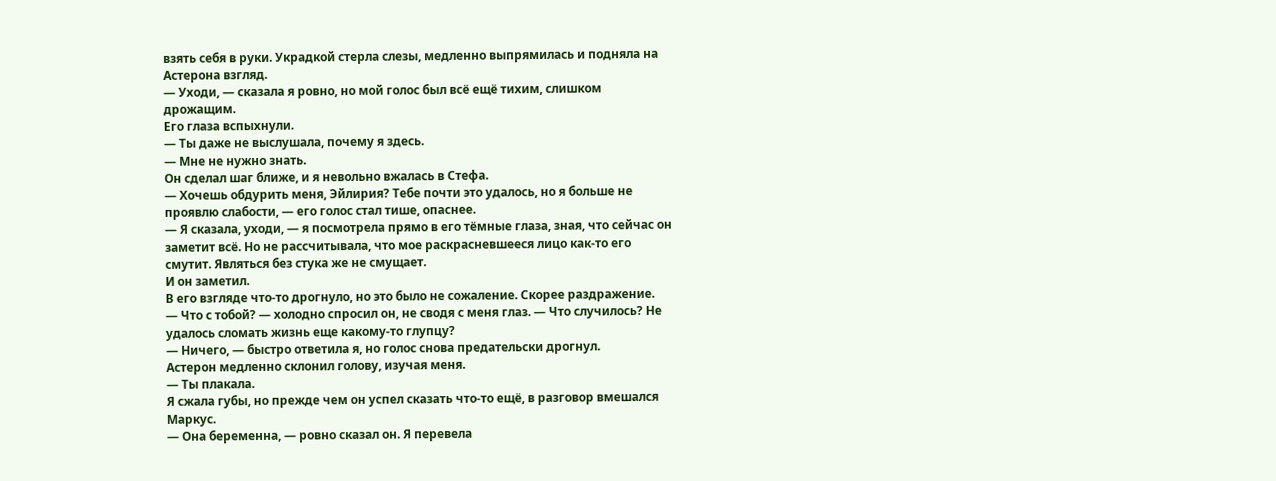взять себя в руки. Украдкой стерла слезы, медленно выпрямилась и подняла на Астерона взгляд.
— Уходи, — сказала я ровно, но мой голос был всё ещё тихим, слишком дрожащим.
Его глаза вспыхнули.
— Ты даже не выслушала, почему я здесь.
— Мне не нужно знать.
Он сделал шаг ближе, и я невольно вжалась в Стефа.
— Хочешь обдурить меня, Эйлирия? Тебе почти это удалось, но я больше не проявлю слабости, — его голос стал тише, опаснее.
— Я сказала, уходи, — я посмотрела прямо в его тёмные глаза, зная, что сейчас он заметит всё. Но не рассчитывала, что мое раскрасневшееся лицо как-то его смутит. Являться без стука же не смущает.
И он заметил.
В его взгляде что-то дрогнуло, но это было не сожаление. Скорее раздражение.
— Что с тобой? — холодно спросил он, не сводя с меня глаз. — Что случилось? Не удалось сломать жизнь еще какому-то глупцу?
— Ничего, — быстро ответила я, но голос снова предательски дрогнул.
Астерон медленно склонил голову, изучая меня.
— Ты плакала.
Я сжала губы, но прежде чем он успел сказать что-то ещё, в разговор вмешался Маркус.
— Она беременна, — ровно сказал он. Я перевела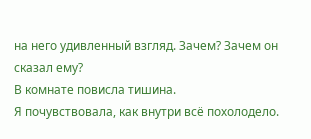на него удивленный взгляд. Зачем? Зачем он сказал ему?
В комнате повисла тишина.
Я почувствовала, как внутри всё похолодело.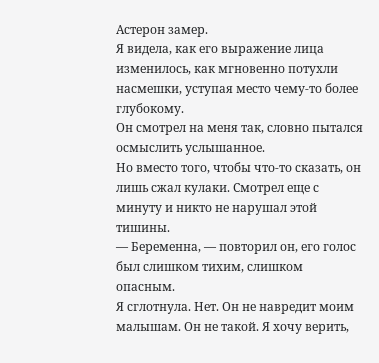Астерон замер.
Я видела, как его выражение лица изменилось, как мгновенно потухли насмешки, уступая место чему-то более глубокому.
Он смотрел на меня так, словно пытался осмыслить услышанное.
Но вместо того, чтобы что-то сказать, он лишь сжал кулаки. Смотрел еще с минуту и никто не нарушал этой тишины.
— Беременна, — повторил он, его голос был слишком тихим, слишком опасным.
Я сглотнула. Нет. Он не навредит моим малышам. Он не такой. Я хочу верить,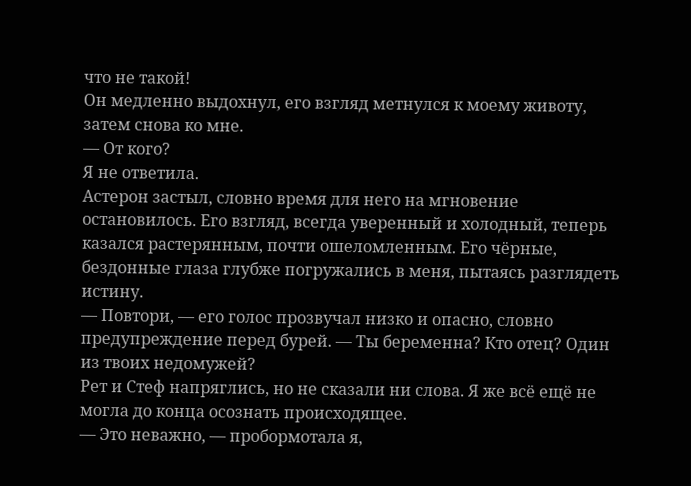что не такой!
Он медленно выдохнул, его взгляд метнулся к моему животу, затем снова ко мне.
— От кого?
Я не ответила.
Астерон застыл, словно время для него на мгновение остановилось. Его взгляд, всегда уверенный и холодный, теперь казался растерянным, почти ошеломленным. Его чёрные, бездонные глаза глубже погружались в меня, пытаясь разглядеть истину.
— Повтори, — его голос прозвучал низко и опасно, словно предупреждение перед бурей. — Ты беременна? Кто отец? Один из твоих недомужей?
Рет и Стеф напряглись, но не сказали ни слова. Я же всё ещё не могла до конца осознать происходящее.
— Это неважно, — пробормотала я,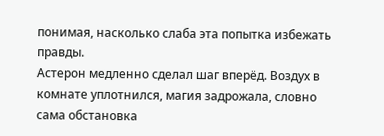понимая, насколько слаба эта попытка избежать правды.
Астерон медленно сделал шаг вперёд. Воздух в комнате уплотнился, магия задрожала, словно сама обстановка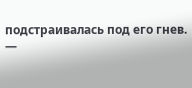подстраивалась под его гнев.
—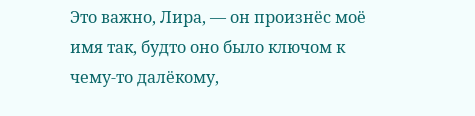Это важно, Лира, — он произнёс моё имя так, будто оно было ключом к чему-то далёкому,